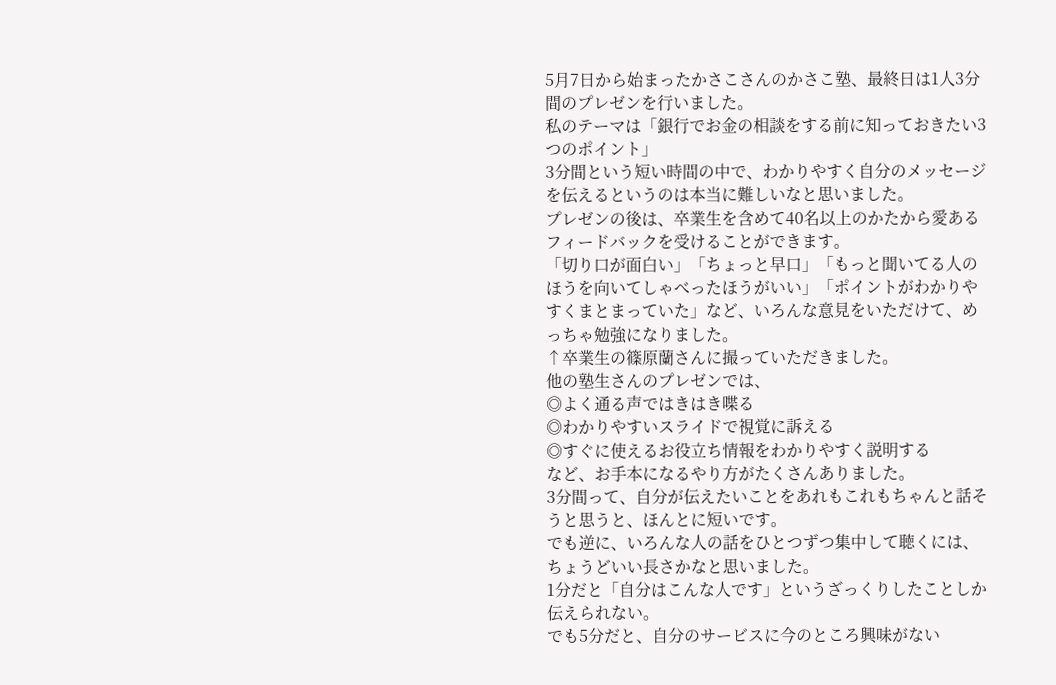5月7日から始まったかさこさんのかさこ塾、最終日は1人3分間のプレゼンを行いました。
私のテーマは「銀行でお金の相談をする前に知っておきたい3つのポイント」
3分間という短い時間の中で、わかりやすく自分のメッセージを伝えるというのは本当に難しいなと思いました。
プレゼンの後は、卒業生を含めて40名以上のかたから愛あるフィードバックを受けることができます。
「切り口が面白い」「ちょっと早口」「もっと聞いてる人のほうを向いてしゃべったほうがいい」「ポイントがわかりやすくまとまっていた」など、いろんな意見をいただけて、めっちゃ勉強になりました。
↑卒業生の篠原蘭さんに撮っていただきました。
他の塾生さんのプレゼンでは、
◎よく通る声ではきはき喋る
◎わかりやすいスライドで視覚に訴える
◎すぐに使えるお役立ち情報をわかりやすく説明する
など、お手本になるやり方がたくさんありました。
3分間って、自分が伝えたいことをあれもこれもちゃんと話そうと思うと、ほんとに短いです。
でも逆に、いろんな人の話をひとつずつ集中して聴くには、ちょうどいい長さかなと思いました。
1分だと「自分はこんな人です」というざっくりしたことしか伝えられない。
でも5分だと、自分のサービスに今のところ興味がない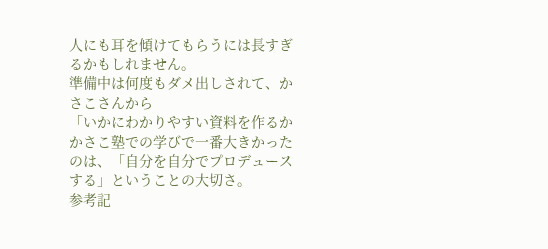人にも耳を傾けてもらうには長すぎるかもしれません。
準備中は何度もダメ出しされて、かさこさんから
「いかにわかりやすい資料を作るか
かさこ塾での学びで一番大きかったのは、「自分を自分でプロデュースする」ということの大切さ。
参考記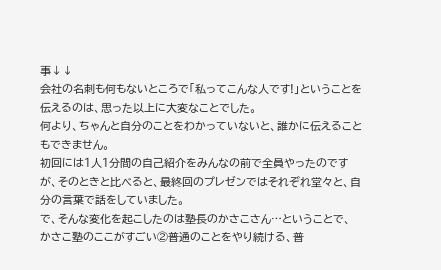事↓↓
会社の名刺も何もないところで「私ってこんな人です!」ということを伝えるのは、思った以上に大変なことでした。
何より、ちゃんと自分のことをわかっていないと、誰かに伝えることもできません。
初回には1人1分間の自己紹介をみんなの前で全員やったのですが、そのときと比べると、最終回のプレゼンではそれぞれ堂々と、自分の言葉で話をしていました。
で、そんな変化を起こしたのは塾長のかさこさん…ということで、
かさこ塾のここがすごい②普通のことをやり続ける、普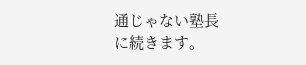通じゃない塾長
に続きます。